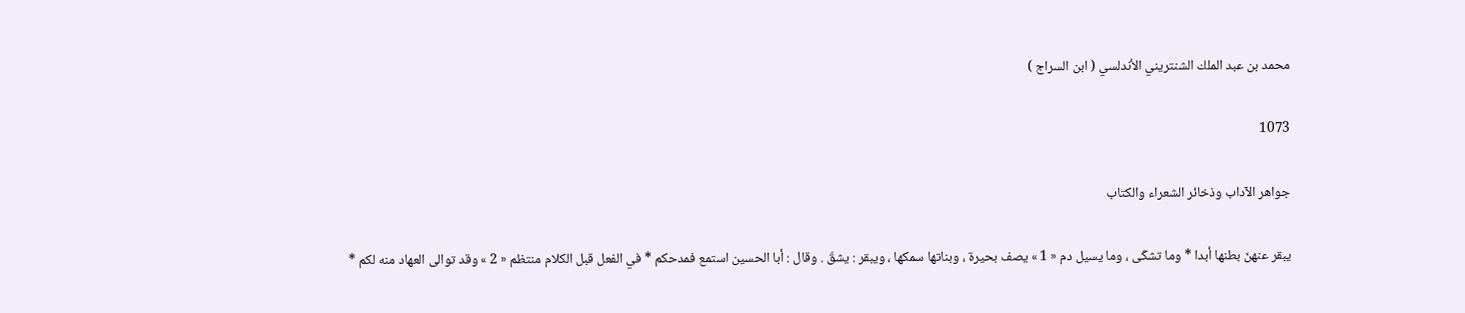محمد بن عبد الملك الشنتريني الأندلسي ( ابن السراج )

1073

جواهر الآداب وذخائر الشعراء والكتاب

يبقر عنهنّ بطنها أبدا * وما تشكّى ، وما يسيل دم « 1 » يصف بحيرة ، وبناتها سمكها ، ويبقر : يشقّ . وقال : أبا الحسين استمع فمدحكم * في الفعل قبل الكلام منتظم « 2 » وقد توالى العهاد منه لكم *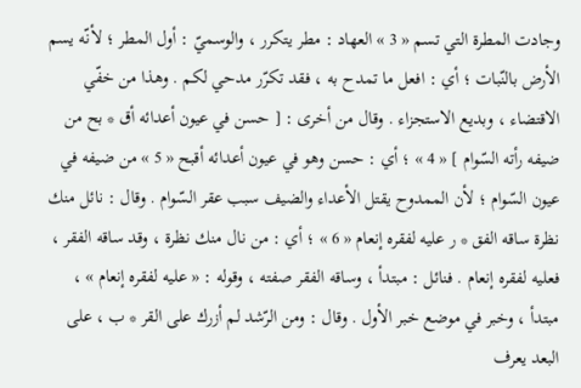وجادت المطرة التي تسم « 3 » العهاد : مطر يتكرر ، والوسميّ : أول المطر ؛ لأنّه يسم الأرض بالنّبات ؛ أي : افعل ما تمدح به ، فقد تكرّر مدحي لكم . وهذا من خفّي الاقتضاء ، وبديع الاستجزاء . وقال من أخرى : [ حسن في عيون أعدائه أق * بح من ضيفه رأته السّوام ] « 4 » ؛ أي : حسن وهو في عيون أعدائه أقبح « 5 » من ضيفه في عيون السّوام ؛ لأن الممدوح يقتل الأعداء والضيف سبب عقر السّوام . وقال : نائل منك نظرة ساقه الفق * ر عليه لفقره إنعام « 6 » ؛ أي : من نال منك نظرة ، وقد ساقه الفقر ، فعليه لفقره إنعام . فنائل : مبتدأ ، وساقه الفقر صفته ، وقوله : « عليه لفقره إنعام » ، مبتدأ ، وخبر في موضع خبر الأول . وقال : ومن الرّشد لم أزرك على القر * ب ، على البعد يعرف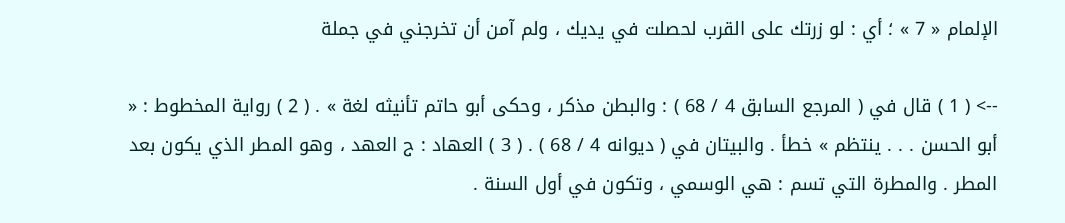الإلمام « 7 » ؛ أي : لو زرتك على القرب لحصلت في يديك ، ولم آمن أن تخرجني في جملة

--> ( 1 ) قال في ( المرجع السابق 4 / 68 ) : والبطن مذكر ، وحكى أبو حاتم تأنيثه لغة » . ( 2 ) رواية المخطوط : « أبو الحسن . . . ينتظم » خطأ . والبيتان في ( ديوانه 4 / 68 ) . ( 3 ) العهاد : ج العهد ، وهو المطر الذي يكون بعد المطر . والمطرة التي تسم : هي الوسمي ، وتكون في أول السنة .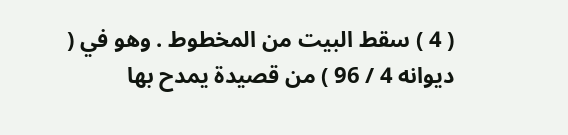( 4 ) سقط البيت من المخطوط . وهو في ( ديوانه 4 / 96 ) من قصيدة يمدح بها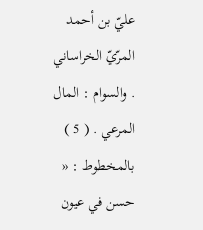عليّ بن أحمد المرّيّ الخراساني . والسوام : المال المرعي . ( 5 ) بالمخطوط : « حسن في عيون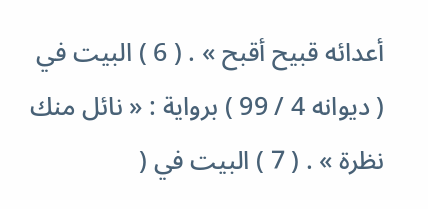أعدائه قبيح أقبح » . ( 6 ) البيت في ( ديوانه 4 / 99 ) برواية : « نائل منك نظرة » . ( 7 ) البيت في (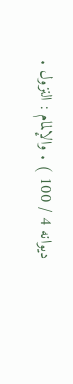ديوانه 4 / 100 ) . والإلمام : النزول .